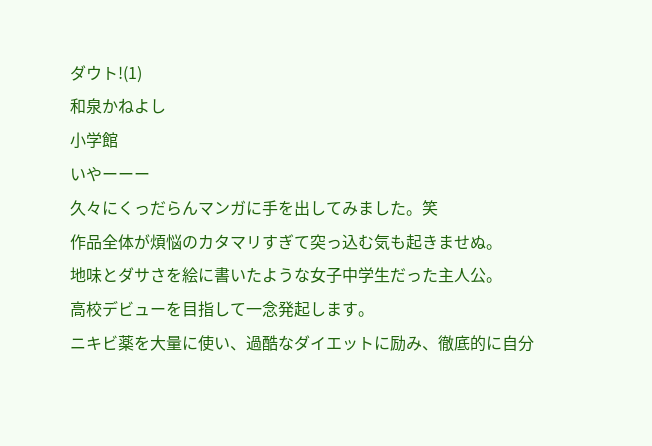ダウト!(1)
和泉かねよし
小学館
いやーーー
久々にくっだらんマンガに手を出してみました。笑
作品全体が煩悩のカタマリすぎて突っ込む気も起きませぬ。
地味とダサさを絵に書いたような女子中学生だった主人公。
高校デビューを目指して一念発起します。
ニキビ薬を大量に使い、過酷なダイエットに励み、徹底的に自分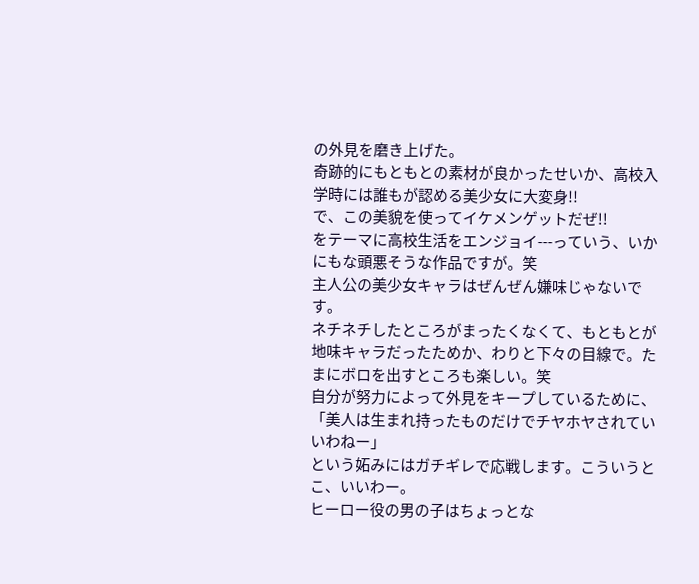の外見を磨き上げた。
奇跡的にもともとの素材が良かったせいか、高校入学時には誰もが認める美少女に大変身!!
で、この美貌を使ってイケメンゲットだぜ!!
をテーマに高校生活をエンジョイ---っていう、いかにもな頭悪そうな作品ですが。笑
主人公の美少女キャラはぜんぜん嫌味じゃないです。
ネチネチしたところがまったくなくて、もともとが地味キャラだったためか、わりと下々の目線で。たまにボロを出すところも楽しい。笑
自分が努力によって外見をキープしているために、
「美人は生まれ持ったものだけでチヤホヤされていいわねー」
という妬みにはガチギレで応戦します。こういうとこ、いいわー。
ヒーロー役の男の子はちょっとな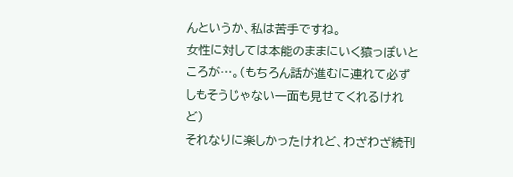んというか、私は苦手ですね。
女性に対しては本能のままにいく猿っぽいところが…。(もちろん話が進むに連れて必ずしもそうじゃない一面も見せてくれるけれど)
それなりに楽しかったけれど、わざわざ続刊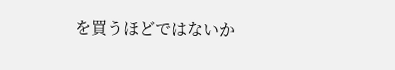を買うほどではないか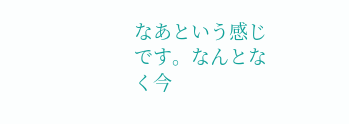なあという感じです。なんとなく今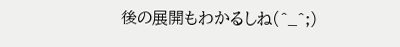後の展開もわかるしね(^_^;)